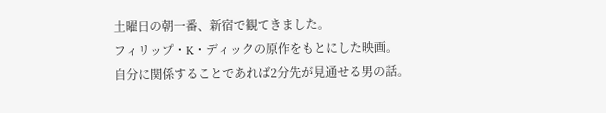土曜日の朝一番、新宿で観てきました。
フィリップ・K・ディックの原作をもとにした映画。
自分に関係することであれば2分先が見通せる男の話。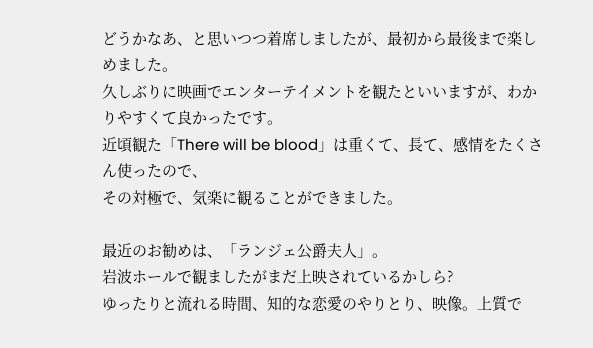どうかなあ、と思いつつ着席しましたが、最初から最後まで楽しめました。
久しぶりに映画でエンターテイメントを観たといいますが、わかりやすくて良かったです。
近頃観た「There will be blood」は重くて、長て、感情をたくさん使ったので、
その対極で、気楽に観ることができました。

最近のお勧めは、「ランジェ公爵夫人」。
岩波ホールで観ましたがまだ上映されているかしら?
ゆったりと流れる時間、知的な恋愛のやりとり、映像。上質で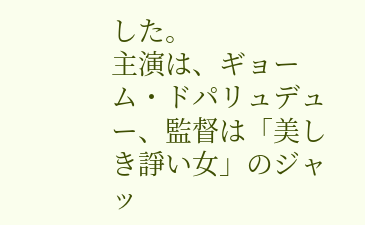した。
主演は、ギョーム・ドパリュデュー、監督は「美しき諍い女」のジャッ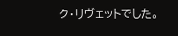ク・リヴェットでした。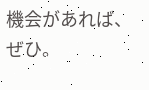機会があれば、ぜひ。